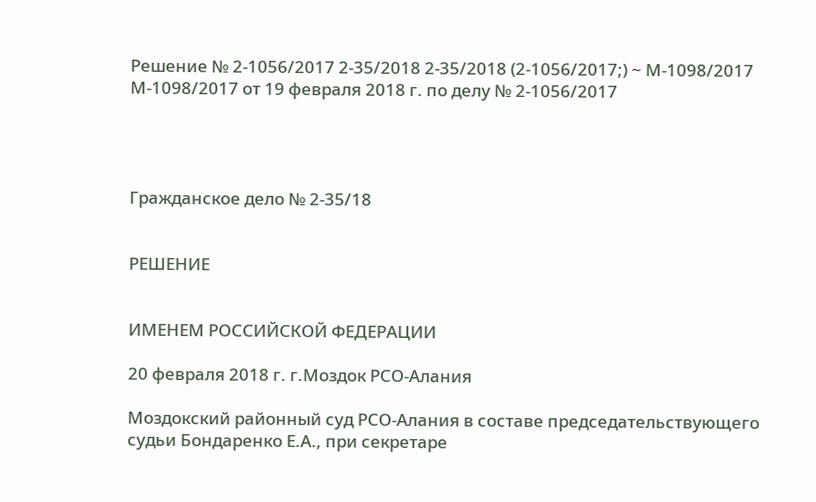Решение № 2-1056/2017 2-35/2018 2-35/2018 (2-1056/2017;) ~ М-1098/2017 М-1098/2017 от 19 февраля 2018 г. по делу № 2-1056/2017




Гражданское дело № 2-35/18


РЕШЕНИЕ


ИМЕНЕМ РОССИЙСКОЙ ФЕДЕРАЦИИ

20 февраля 2018 г. г.Моздок РСО-Алания

Моздокский районный суд РСО-Алания в составе председательствующего судьи Бондаренко Е.А., при секретаре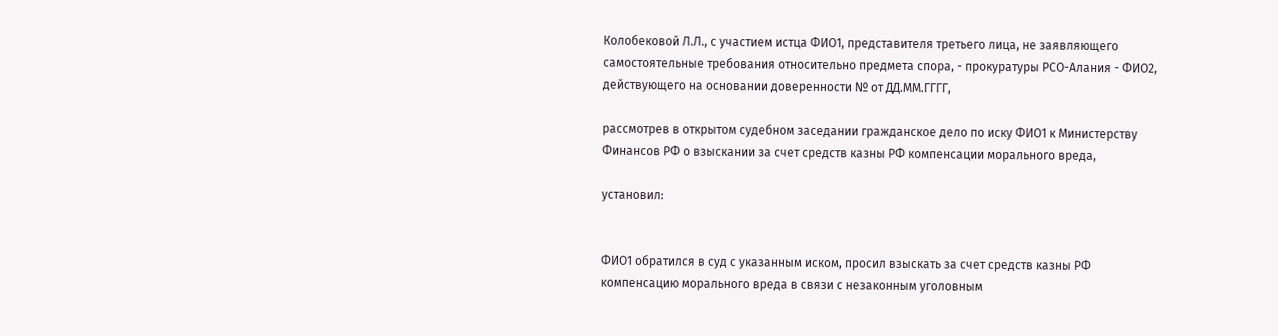Колобековой Л.Л., с участием истца ФИО1, представителя третьего лица, не заявляющего самостоятельные требования относительно предмета спора, - прокуратуры РСО-Алания - ФИО2, действующего на основании доверенности № от ДД.ММ.ГГГГ,

рассмотрев в открытом судебном заседании гражданское дело по иску ФИО1 к Министерству Финансов РФ о взыскании за счет средств казны РФ компенсации морального вреда,

установил:


ФИО1 обратился в суд с указанным иском, просил взыскать за счет средств казны РФ компенсацию морального вреда в связи с незаконным уголовным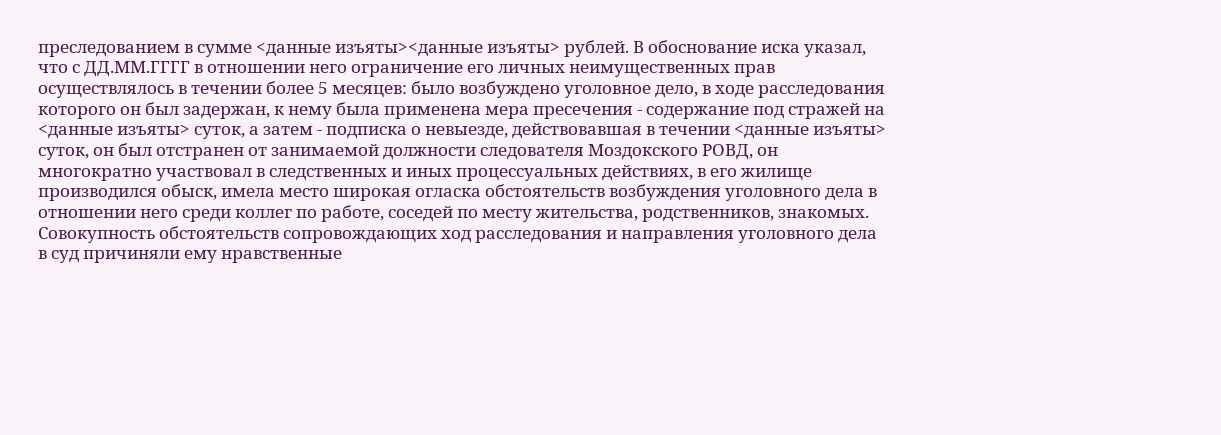преследованием в сумме <данные изъяты><данные изъяты> рублей. В обоснование иска указал, что с ДД.ММ.ГГГГ в отношении него ограничение его личных неимущественных прав осуществлялось в течении более 5 месяцев: было возбуждено уголовное дело, в ходе расследования которого он был задержан, к нему была применена мера пресечения - содержание под стражей на <данные изъяты> суток, а затем - подписка о невыезде, действовавшая в течении <данные изъяты> суток, он был отстранен от занимаемой должности следователя Моздокского РОВД, он многократно участвовал в следственных и иных процессуальных действиях, в его жилище производился обыск, имела место широкая огласка обстоятельств возбуждения уголовного дела в отношении него среди коллег по работе, соседей по месту жительства, родственников, знакомых. Совокупность обстоятельств сопровождающих ход расследования и направления уголовного дела в суд причиняли ему нравственные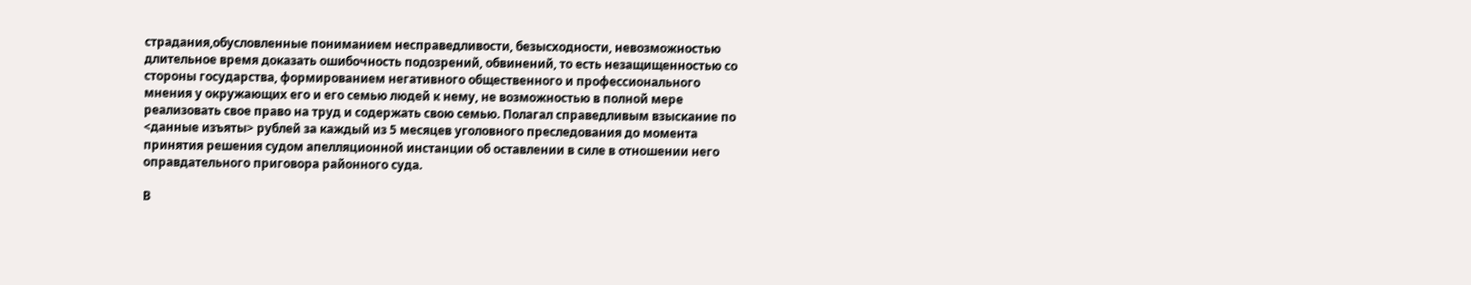страдания,обусловленные пониманием несправедливости, безысходности, невозможностью длительное время доказать ошибочность подозрений, обвинений, то есть незащищенностью со стороны государства, формированием негативного общественного и профессионального мнения у окружающих его и его семью людей к нему, не возможностью в полной мере реализовать свое право на труд и содержать свою семью. Полагал справедливым взыскание по <данные изъяты> рублей за каждый из 5 месяцев уголовного преследования до момента принятия решения судом апелляционной инстанции об оставлении в силе в отношении него оправдательного приговора районного суда.

В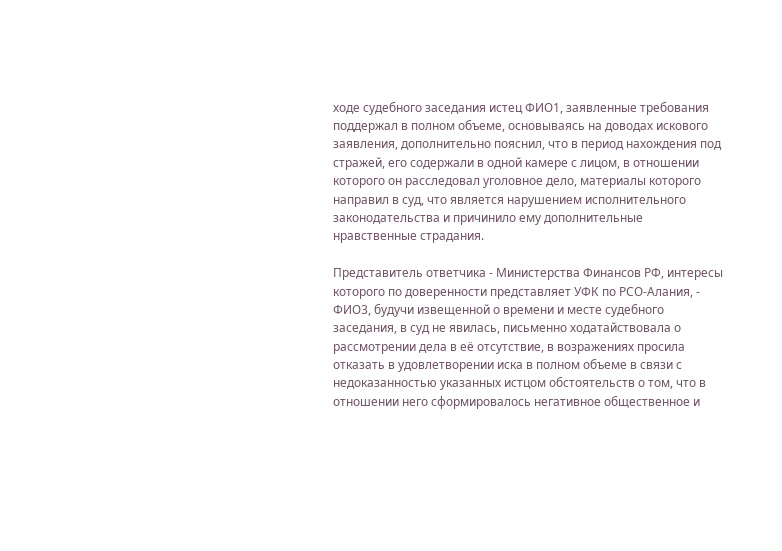ходе судебного заседания истец ФИО1, заявленные требования поддержал в полном объеме, основываясь на доводах искового заявления, дополнительно пояснил, что в период нахождения под стражей, его содержали в одной камере с лицом, в отношении которого он расследовал уголовное дело, материалы которого направил в суд, что является нарушением исполнительного законодательства и причинило ему дополнительные нравственные страдания.

Представитель ответчика - Министерства Финансов РФ, интересы которого по доверенности представляет УФК по РСО-Алания, - ФИО3, будучи извещенной о времени и месте судебного заседания, в суд не явилась, письменно ходатайствовала о рассмотрении дела в её отсутствие, в возражениях просила отказать в удовлетворении иска в полном объеме в связи с недоказанностью указанных истцом обстоятельств о том, что в отношении него сформировалось негативное общественное и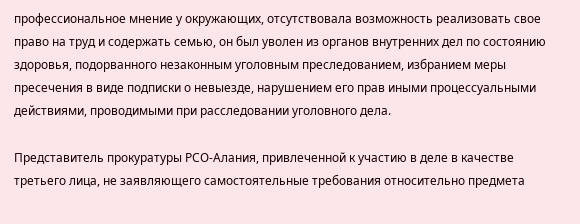профессиональное мнение у окружающих, отсутствовала возможность реализовать свое право на труд и содержать семью, он был уволен из органов внутренних дел по состоянию здоровья, подорванного незаконным уголовным преследованием, избранием меры пресечения в виде подписки о невыезде, нарушением его прав иными процессуальными действиями, проводимыми при расследовании уголовного дела.

Представитель прокуратуры РСО-Алания, привлеченной к участию в деле в качестве третьего лица, не заявляющего самостоятельные требования относительно предмета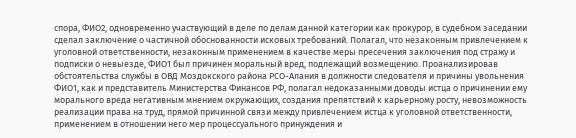спора, ФИО2, одновременно участвующий в деле по делам данной категории как прокурор, в судебном заседании сделал заключение о частичной обоснованности исковых требований. Полагал, что незаконным привлечением к уголовной ответственности, незаконным применением в качестве меры пресечения заключения под стражу и подписки о невыезде, ФИО1 был причинен моральный вред, подлежащий возмещению. Проанализировав обстоятельства службы в ОВД Моздокского района РСО-Алания в должности следователя и причины увольнения ФИО1, как и представитель Министерства Финансов РФ, полагал недоказанными доводы истца о причинении ему морального вреда негативным мнением окружающих, создания препятствий к карьерному росту, невозможность реализации права на труд, прямой причинной связи между привлечением истца к уголовной ответственности, применением в отношении него мер процессуального принуждения и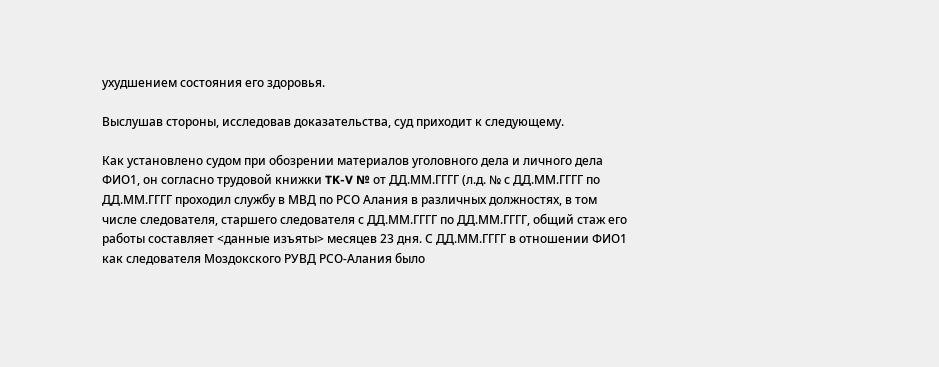ухудшением состояния его здоровья.

Выслушав стороны, исследовав доказательства, суд приходит к следующему.

Как установлено судом при обозрении материалов уголовного дела и личного дела ФИО1, он согласно трудовой книжки TK-V № от ДД.ММ.ГГГГ (л.д. № с ДД.ММ.ГГГГ по ДД.ММ.ГГГГ проходил службу в МВД по РСО Алания в различных должностях, в том числе следователя, старшего следователя с ДД.ММ.ГГГГ по ДД.ММ.ГГГГ, общий стаж его работы составляет <данные изъяты> месяцев 23 дня. С ДД.ММ.ГГГГ в отношении ФИО1 как следователя Моздокского РУВД РСО-Алания было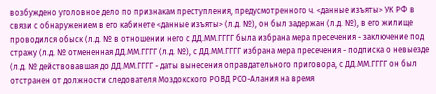возбуждено уголовное дело по признакам преступления, предусмотренного ч. <данные изъяты> УК РФ в связи с обнаружением в его кабинете <данные изъяты> (л.д. №), он был задержан (л.д. №), в его жилище проводился обыск (л.д. № в отношении него с ДД.ММ.ГГГГ была избрана мера пресечения - заключение под стражу (л.д. № отмененная ДД.ММ.ГГГГ (л.д. №), с ДД.ММ.ГГГГ избрана мера пресечения - подписка о невыезде (л.д. № действовавшая до ДД.ММ.ГГГГ - даты вынесения оправдательного приговора, с ДД.ММ.ГГГГ он был отстранен от должности следователя Моздокского РОВД РСО-Алания на время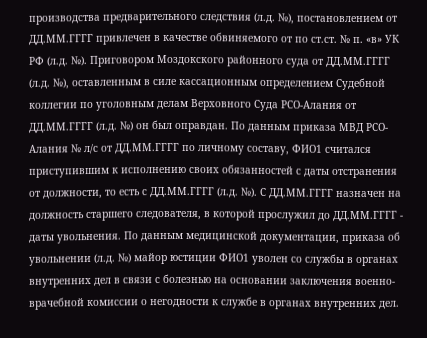производства предварительного следствия (л.д. №), постановлением от ДД.ММ.ГГГГ привлечен в качестве обвиняемого от по ст.ст. № п. «в» УК РФ (л.д. №). Приговором Моздокского районного суда от ДД.ММ.ГГГГ (л.д. №), оставленным в силе кассационным определением Судебной коллегии по уголовным делам Верховного Суда РСО-Алания от ДД.ММ.ГГГГ (л.д. №) он был оправдан. По данным приказа МВД РСО-Алания № л/с от ДД.ММ.ГГГГ по личному составу, ФИО1 считался приступившим к исполнению своих обязанностей с даты отстранения от должности, то есть с ДД.ММ.ГГГГ (л.д. №). С ДД.ММ.ГГГГ назначен на должность старшего следователя, в которой прослужил до ДД.ММ.ГГГГ - даты увольнения. По данным медицинской документации, приказа об увольнении (л.д. №) майор юстиции ФИО1 уволен со службы в органах внутренних дел в связи с болезнью на основании заключения военно-врачебной комиссии о негодности к службе в органах внутренних дел.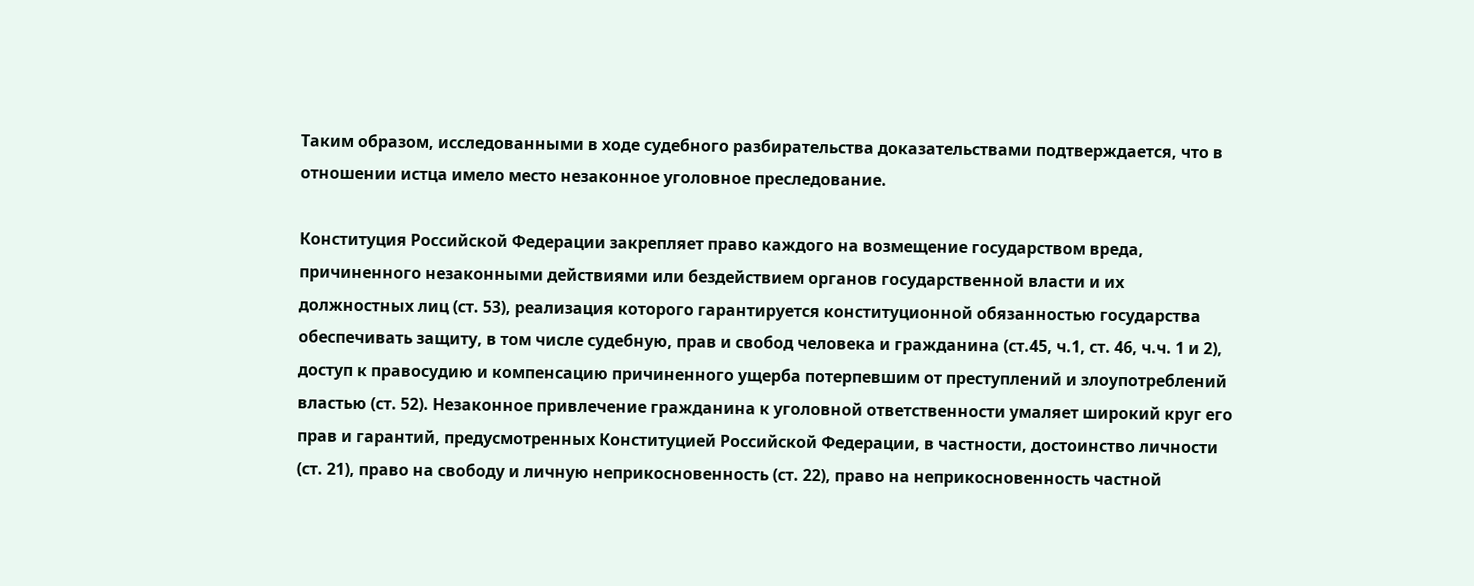Таким образом, исследованными в ходе судебного разбирательства доказательствами подтверждается, что в отношении истца имело место незаконное уголовное преследование.

Конституция Российской Федерации закрепляет право каждого на возмещение государством вреда, причиненного незаконными действиями или бездействием органов государственной власти и их должностных лиц (ст. 53), реализация которого гарантируется конституционной обязанностью государства обеспечивать защиту, в том числе судебную, прав и свобод человека и гражданина (ст.45, ч.1, ст. 46, ч.ч. 1 и 2), доступ к правосудию и компенсацию причиненного ущерба потерпевшим от преступлений и злоупотреблений властью (ст. 52). Незаконное привлечение гражданина к уголовной ответственности умаляет широкий круг его прав и гарантий, предусмотренных Конституцией Российской Федерации, в частности, достоинство личности (ст. 21), право на свободу и личную неприкосновенность (ст. 22), право на неприкосновенность частной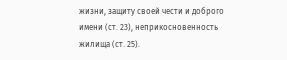жизни, защиту своей чести и доброго имени (ст. 23), неприкосновенность жилища (ст. 25).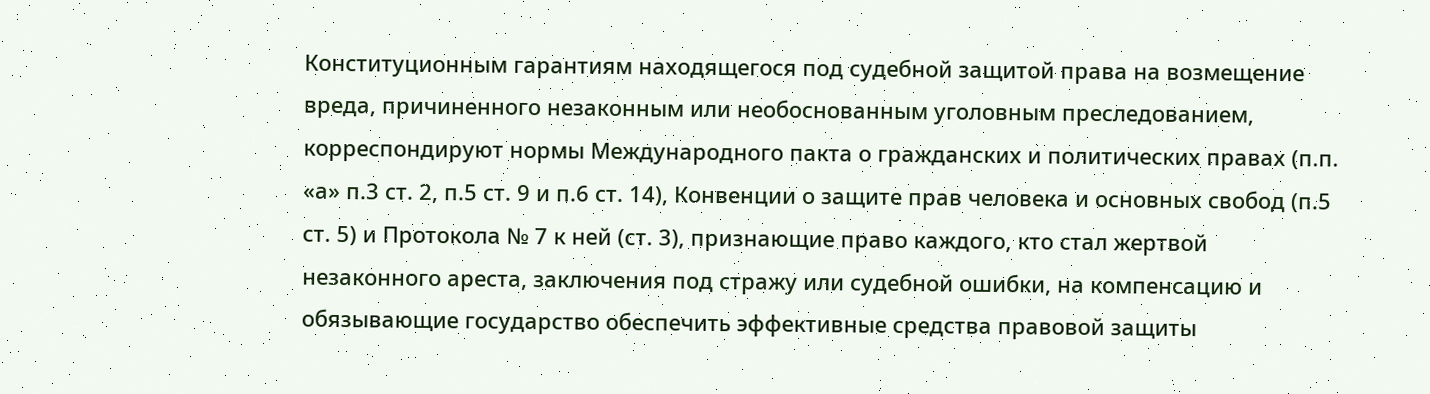Конституционным гарантиям находящегося под судебной защитой права на возмещение вреда, причиненного незаконным или необоснованным уголовным преследованием, корреспондируют нормы Международного пакта о гражданских и политических правах (п.п. «а» п.3 ст. 2, п.5 ст. 9 и п.6 ст. 14), Конвенции о защите прав человека и основных свобод (п.5 ст. 5) и Протокола № 7 к ней (ст. 3), признающие право каждого, кто стал жертвой незаконного ареста, заключения под стражу или судебной ошибки, на компенсацию и обязывающие государство обеспечить эффективные средства правовой защиты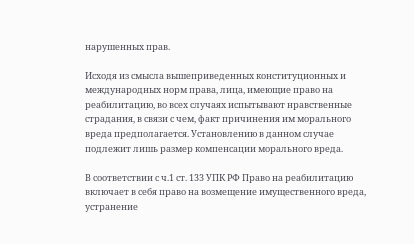нарушенных прав.

Исходя из смысла вышеприведенных конституционных и международных норм права, лица, имеющие право на реабилитацию, во всех случаях испытывают нравственные страдания, в связи с чем, факт причинения им морального вреда предполагается. Установлению в данном случае подлежит лишь размер компенсации морального вреда.

В соответствии с ч.1 ст. 133 УПК РФ Право на реабилитацию включает в себя право на возмещение имущественного вреда, устранение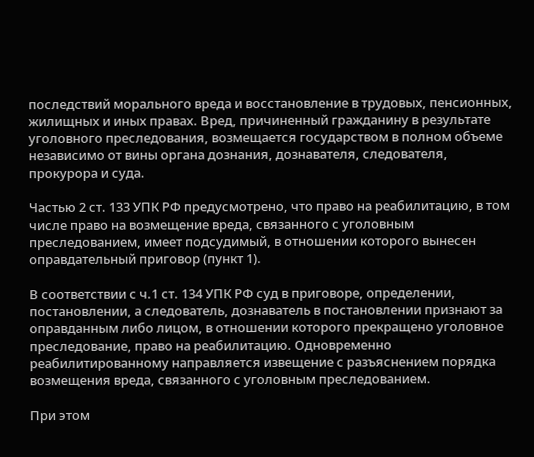последствий морального вреда и восстановление в трудовых, пенсионных, жилищных и иных правах. Вред, причиненный гражданину в результате уголовного преследования, возмещается государством в полном объеме независимо от вины органа дознания, дознавателя, следователя, прокурора и суда.

Частью 2 ст. 133 УПК РФ предусмотрено, что право на реабилитацию, в том числе право на возмещение вреда, связанного с уголовным преследованием, имеет подсудимый, в отношении которого вынесен оправдательный приговор (пункт 1).

В соответствии с ч.1 ст. 134 УПК РФ суд в приговоре, определении, постановлении, а следователь, дознаватель в постановлении признают за оправданным либо лицом, в отношении которого прекращено уголовное преследование, право на реабилитацию. Одновременно реабилитированному направляется извещение с разъяснением порядка возмещения вреда, связанного с уголовным преследованием.

При этом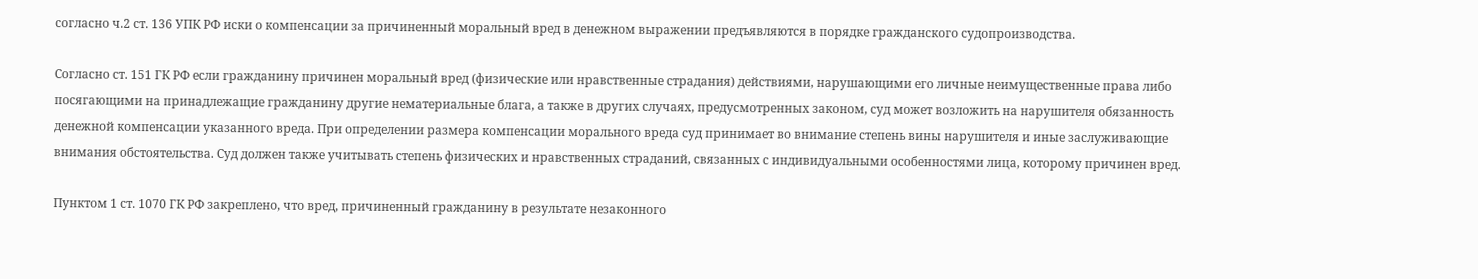согласно ч.2 ст. 136 УПК РФ иски о компенсации за причиненный моральный вред в денежном выражении предъявляются в порядке гражданского судопроизводства.

Согласно ст. 151 ГК РФ если гражданину причинен моральный вред (физические или нравственные страдания) действиями, нарушающими его личные неимущественные права либо посягающими на принадлежащие гражданину другие нематериальные блага, а также в других случаях, предусмотренных законом, суд может возложить на нарушителя обязанность денежной компенсации указанного вреда. При определении размера компенсации морального вреда суд принимает во внимание степень вины нарушителя и иные заслуживающие внимания обстоятельства. Суд должен также учитывать степень физических и нравственных страданий, связанных с индивидуальными особенностями лица, которому причинен вред.

Пунктом 1 ст. 1070 ГК РФ закреплено, что вред, причиненный гражданину в результате незаконного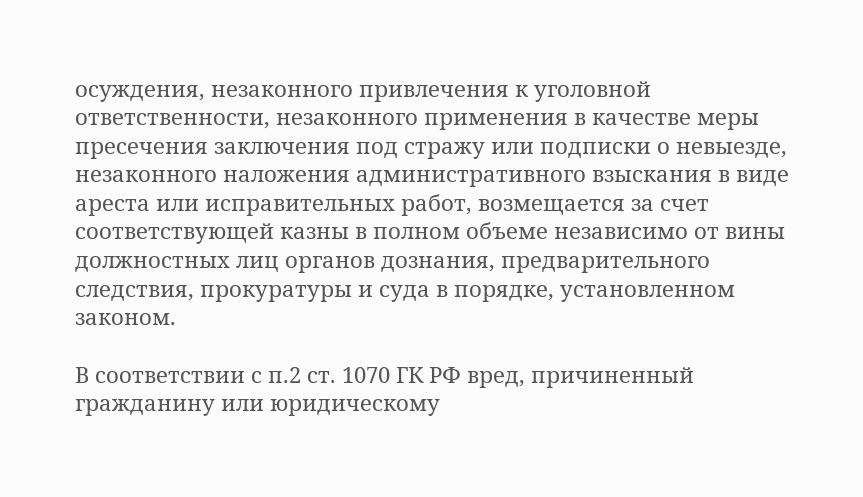осуждения, незаконного привлечения к уголовной ответственности, незаконного применения в качестве меры пресечения заключения под стражу или подписки о невыезде, незаконного наложения административного взыскания в виде ареста или исправительных работ, возмещается за счет соответствующей казны в полном объеме независимо от вины должностных лиц органов дознания, предварительного следствия, прокуратуры и суда в порядке, установленном законом.

В соответствии с п.2 ст. 1070 ГК РФ вред, причиненный гражданину или юридическому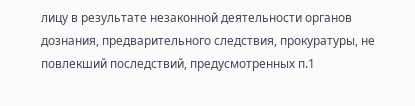лицу в результате незаконной деятельности органов дознания, предварительного следствия, прокуратуры, не повлекший последствий, предусмотренных п.1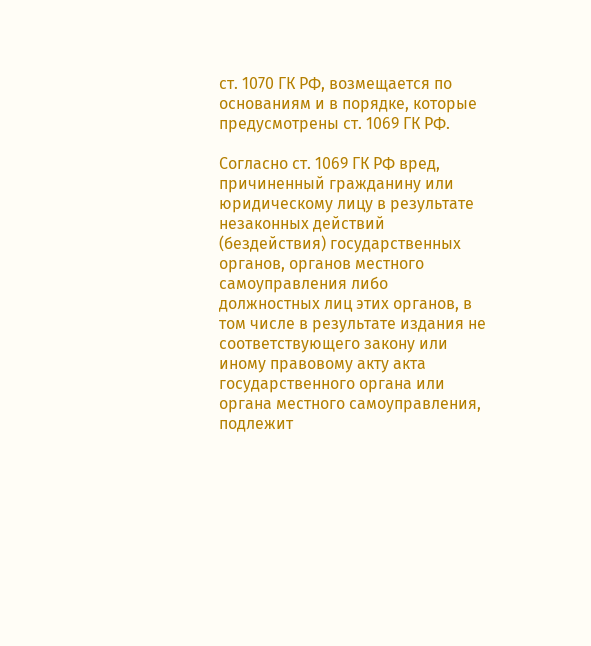ст. 1070 ГК РФ, возмещается по основаниям и в порядке, которые предусмотрены ст. 1069 ГК РФ.

Согласно ст. 1069 ГК РФ вред, причиненный гражданину или юридическому лицу в результате незаконных действий (бездействия) государственных органов, органов местного самоуправления либо должностных лиц этих органов, в том числе в результате издания не соответствующего закону или иному правовому акту акта государственного органа или органа местного самоуправления, подлежит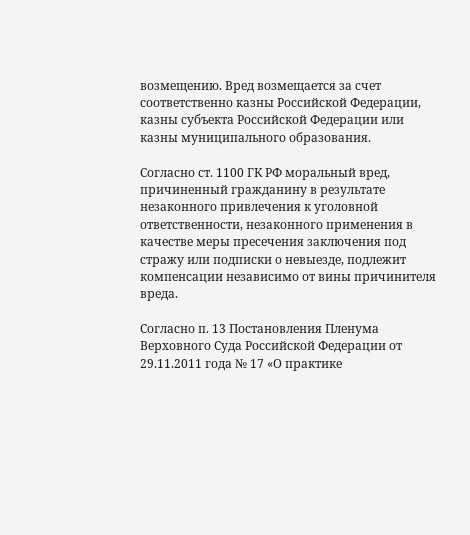возмещению. Вред возмещается за счет соответственно казны Российской Федерации, казны субъекта Российской Федерации или казны муниципального образования.

Согласно ст. 1100 ГК РФ моральный вред, причиненный гражданину в результате незаконного привлечения к уголовной ответственности, незаконного применения в качестве меры пресечения заключения под стражу или подписки о невыезде, подлежит компенсации независимо от вины причинителя вреда.

Согласно п. 13 Постановления Пленума Верховного Суда Российской Федерации от 29.11.2011 года № 17 «О практике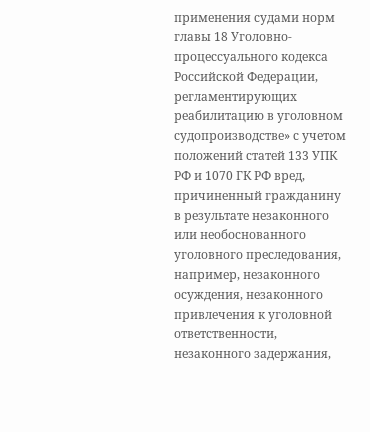применения судами норм главы 18 Уголовно-процессуального кодекса Российской Федерации, регламентирующих реабилитацию в уголовном судопроизводстве» с учетом положений статей 133 УПК РФ и 1070 ГК РФ вред, причиненный гражданину в результате незаконного или необоснованного уголовного преследования, например, незаконного осуждения, незаконного привлечения к уголовной ответственности, незаконного задержания,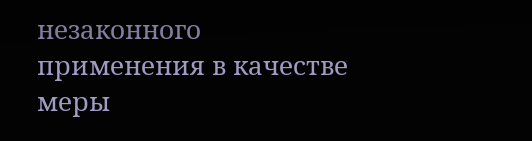незаконного применения в качестве меры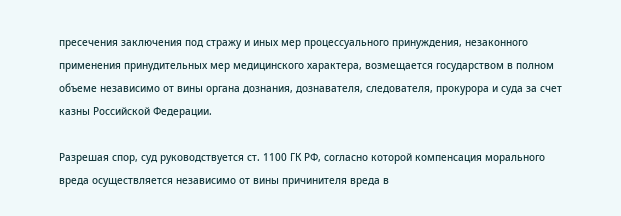пресечения заключения под стражу и иных мер процессуального принуждения, незаконного применения принудительных мер медицинского характера, возмещается государством в полном объеме независимо от вины органа дознания, дознавателя, следователя, прокурора и суда за счет казны Российской Федерации.

Разрешая спор, суд руководствуется ст. 1100 ГК РФ, согласно которой компенсация морального вреда осуществляется независимо от вины причинителя вреда в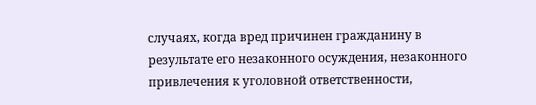случаях, когда вред причинен гражданину в результате его незаконного осуждения, незаконного привлечения к уголовной ответственности,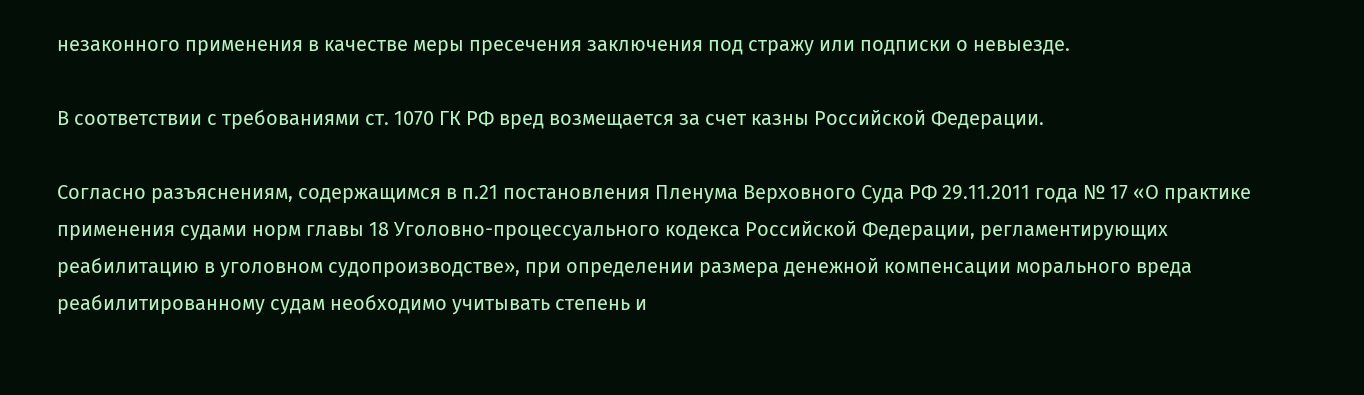незаконного применения в качестве меры пресечения заключения под стражу или подписки о невыезде.

В соответствии с требованиями ст. 1070 ГК РФ вред возмещается за счет казны Российской Федерации.

Согласно разъяснениям, содержащимся в п.21 постановления Пленума Верховного Суда РФ 29.11.2011 года № 17 «О практике применения судами норм главы 18 Уголовно-процессуального кодекса Российской Федерации, регламентирующих реабилитацию в уголовном судопроизводстве», при определении размера денежной компенсации морального вреда реабилитированному судам необходимо учитывать степень и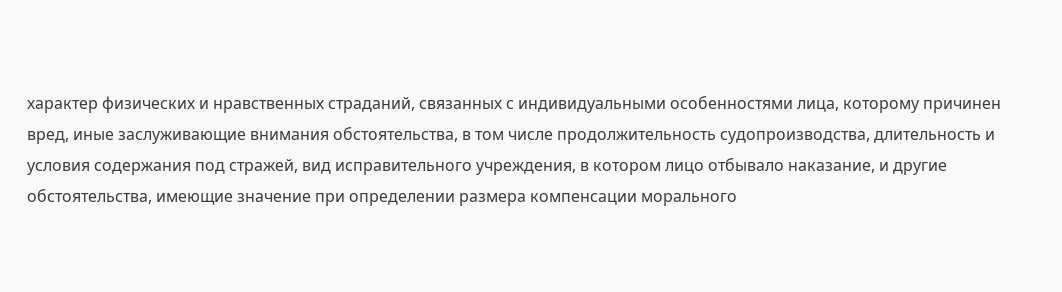характер физических и нравственных страданий, связанных с индивидуальными особенностями лица, которому причинен вред, иные заслуживающие внимания обстоятельства, в том числе продолжительность судопроизводства, длительность и условия содержания под стражей, вид исправительного учреждения, в котором лицо отбывало наказание, и другие обстоятельства, имеющие значение при определении размера компенсации морального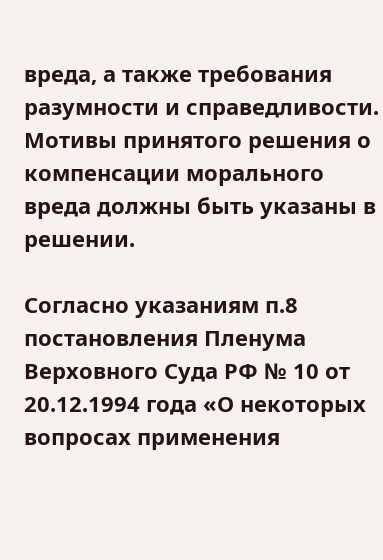вреда, а также требования разумности и справедливости. Мотивы принятого решения о компенсации морального вреда должны быть указаны в решении.

Согласно указаниям п.8 постановления Пленума Верховного Суда РФ № 10 от 20.12.1994 года «О некоторых вопросах применения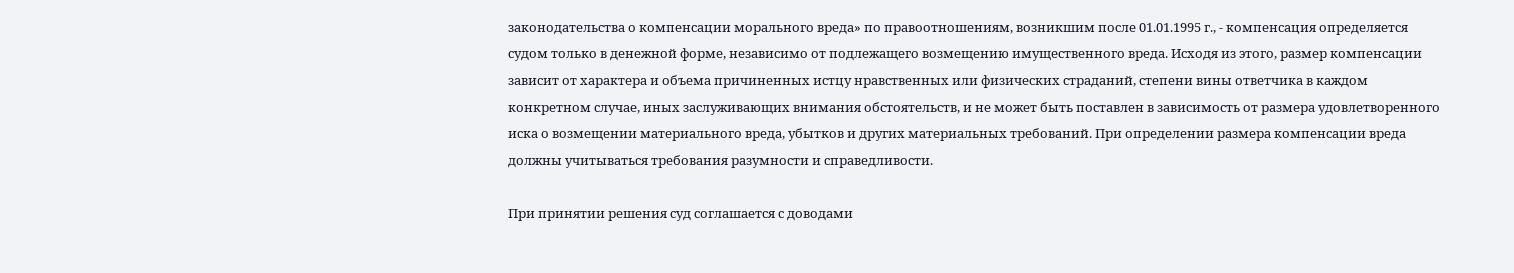законодательства о компенсации морального вреда» по правоотношениям, возникшим после 01.01.1995 г., - компенсация определяется судом только в денежной форме, независимо от подлежащего возмещению имущественного вреда. Исходя из этого, размер компенсации зависит от характера и объема причиненных истцу нравственных или физических страданий, степени вины ответчика в каждом конкретном случае, иных заслуживающих внимания обстоятельств, и не может быть поставлен в зависимость от размера удовлетворенного иска о возмещении материального вреда, убытков и других материальных требований. При определении размера компенсации вреда должны учитываться требования разумности и справедливости.

При принятии решения суд соглашается с доводами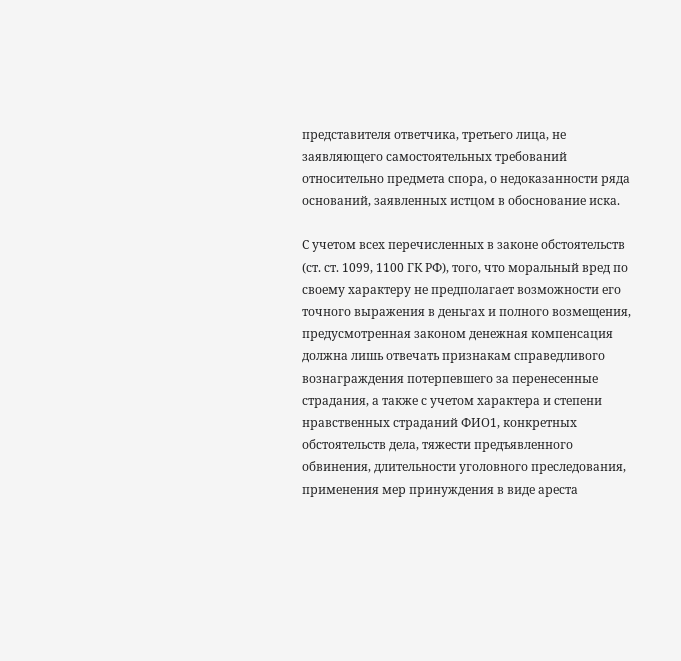представителя ответчика, третьего лица, не заявляющего самостоятельных требований относительно предмета спора, о недоказанности ряда оснований, заявленных истцом в обоснование иска.

С учетом всех перечисленных в законе обстоятельств (ст. ст. 1099, 1100 ГК РФ), того, что моральный вред по своему характеру не предполагает возможности его точного выражения в деньгах и полного возмещения, предусмотренная законом денежная компенсация должна лишь отвечать признакам справедливого вознаграждения потерпевшего за перенесенные страдания, а также с учетом характера и степени нравственных страданий ФИО1, конкретных обстоятельств дела, тяжести предъявленного обвинения, длительности уголовного преследования, применения мер принуждения в виде ареста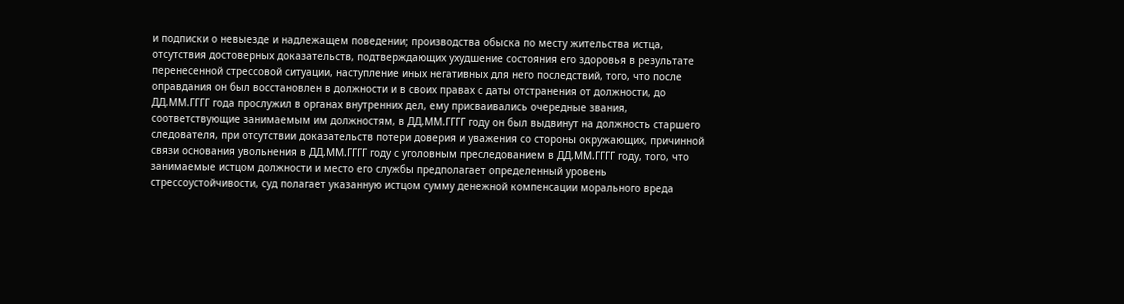и подписки о невыезде и надлежащем поведении; производства обыска по месту жительства истца, отсутствия достоверных доказательств, подтверждающих ухудшение состояния его здоровья в результате перенесенной стрессовой ситуации, наступление иных негативных для него последствий, того, что после оправдания он был восстановлен в должности и в своих правах с даты отстранения от должности, до ДД.ММ.ГГГГ года прослужил в органах внутренних дел, ему присваивались очередные звания, соответствующие занимаемым им должностям, в ДД.ММ.ГГГГ году он был выдвинут на должность старшего следователя, при отсутствии доказательств потери доверия и уважения со стороны окружающих, причинной связи основания увольнения в ДД.ММ.ГГГГ году с уголовным преследованием в ДД.ММ.ГГГГ году, того, что занимаемые истцом должности и место его службы предполагает определенный уровень стрессоустойчивости, суд полагает указанную истцом сумму денежной компенсации морального вреда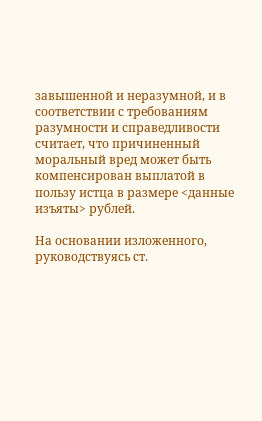завышенной и неразумной, и в соответствии с требованиям разумности и справедливости считает, что причиненный моральный вред может быть компенсирован выплатой в пользу истца в размере <данные изъяты> рублей.

На основании изложенного, руководствуясь ст.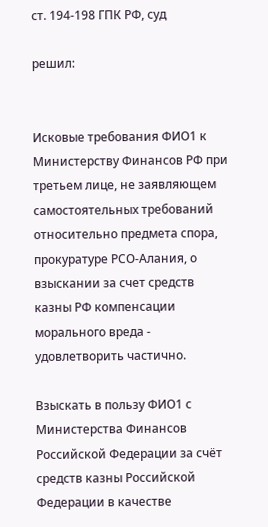ст. 194-198 ГПК РФ, суд

решил:


Исковые требования ФИО1 к Министерству Финансов РФ при третьем лице, не заявляющем самостоятельных требований относительно предмета спора, прокуратуре РСО-Алания, о взыскании за счет средств казны РФ компенсации морального вреда - удовлетворить частично.

Взыскать в пользу ФИО1 с Министерства Финансов Российской Федерации за счёт средств казны Российской Федерации в качестве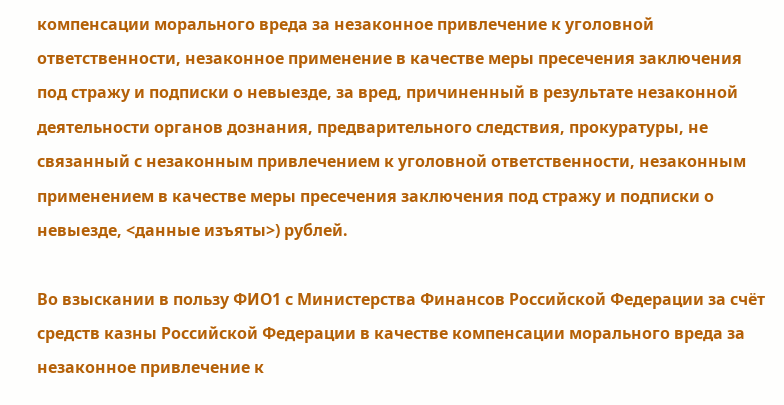компенсации морального вреда за незаконное привлечение к уголовной ответственности, незаконное применение в качестве меры пресечения заключения под стражу и подписки о невыезде, за вред, причиненный в результате незаконной деятельности органов дознания, предварительного следствия, прокуратуры, не связанный с незаконным привлечением к уголовной ответственности, незаконным применением в качестве меры пресечения заключения под стражу и подписки о невыезде, <данные изъяты>) рублей.

Во взыскании в пользу ФИО1 с Министерства Финансов Российской Федерации за счёт средств казны Российской Федерации в качестве компенсации морального вреда за незаконное привлечение к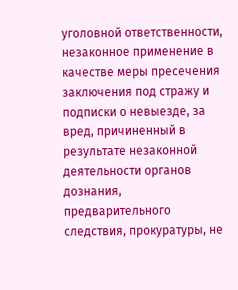уголовной ответственности, незаконное применение в качестве меры пресечения заключения под стражу и подписки о невыезде, за вред, причиненный в результате незаконной деятельности органов дознания, предварительного следствия, прокуратуры, не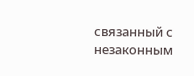связанный с незаконным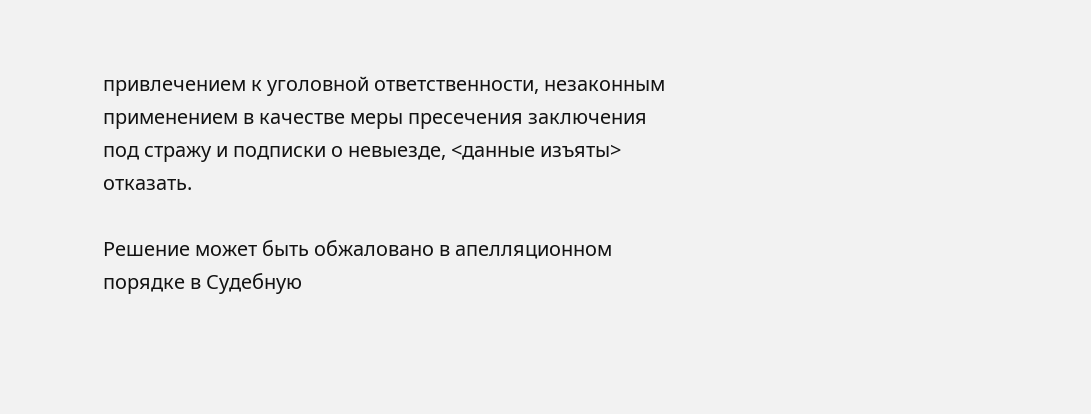привлечением к уголовной ответственности, незаконным применением в качестве меры пресечения заключения под стражу и подписки о невыезде, <данные изъяты> отказать.

Решение может быть обжаловано в апелляционном порядке в Судебную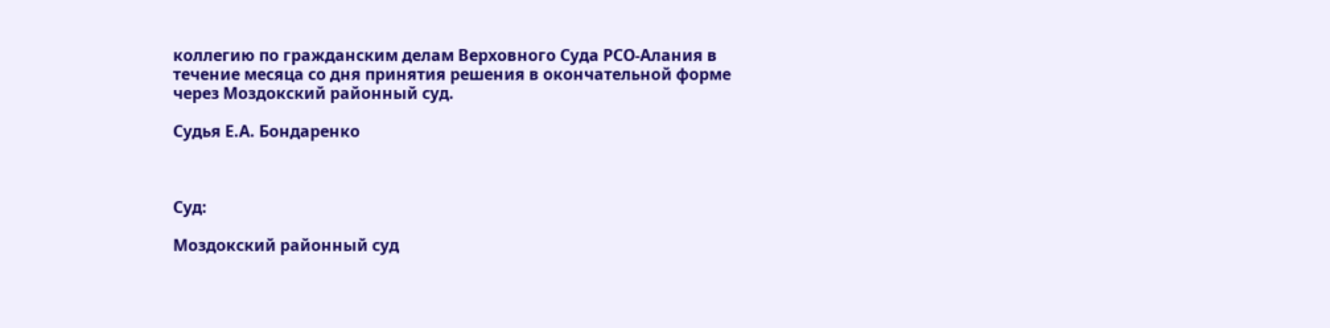коллегию по гражданским делам Верховного Суда РСО-Алания в течение месяца со дня принятия решения в окончательной форме через Моздокский районный суд.

Судья Е.А. Бондаренко



Суд:

Моздокский районный суд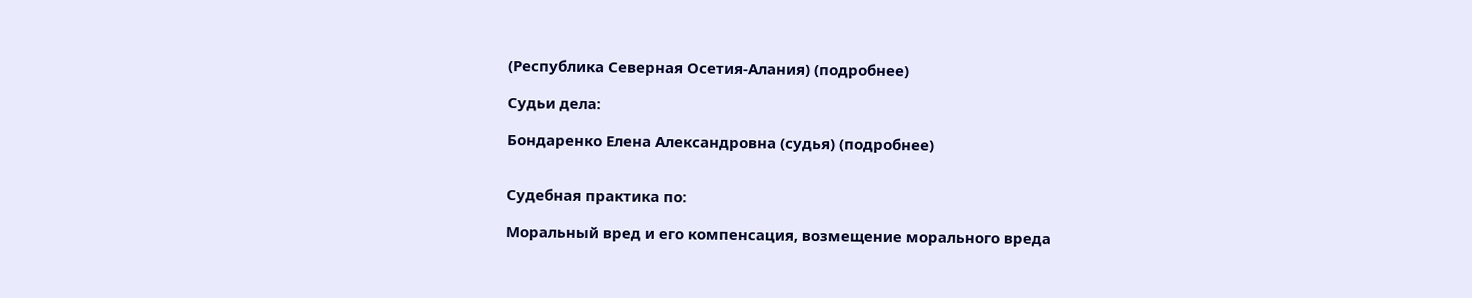(Республика Северная Осетия-Алания) (подробнее)

Судьи дела:

Бондаренко Елена Александровна (судья) (подробнее)


Судебная практика по:

Моральный вред и его компенсация, возмещение морального вреда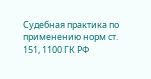Судебная практика по применению норм ст. 151, 1100 ГК РФ